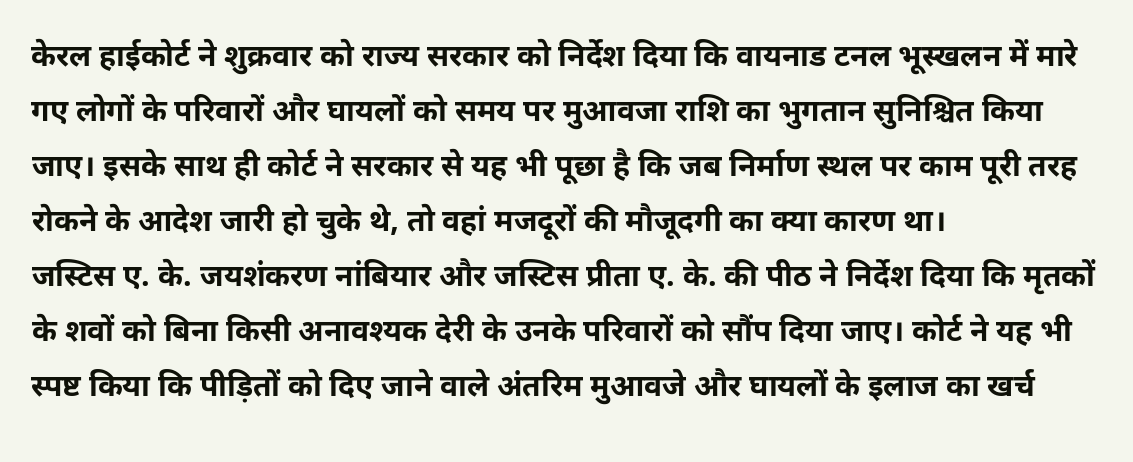केरल हाईकोर्ट ने शुक्रवार को राज्य सरकार को निर्देश दिया कि वायनाड टनल भूस्खलन में मारे गए लोगों के परिवारों और घायलों को समय पर मुआवजा राशि का भुगतान सुनिश्चित किया जाए। इसके साथ ही कोर्ट ने सरकार से यह भी पूछा है कि जब निर्माण स्थल पर काम पूरी तरह रोकने के आदेश जारी हो चुके थे, तो वहां मजदूरों की मौजूदगी का क्या कारण था।
जस्टिस ए. के. जयशंकरण नांबियार और जस्टिस प्रीता ए. के. की पीठ ने निर्देश दिया कि मृतकों के शवों को बिना किसी अनावश्यक देरी के उनके परिवारों को सौंप दिया जाए। कोर्ट ने यह भी स्पष्ट किया कि पीड़ितों को दिए जाने वाले अंतरिम मुआवजे और घायलों के इलाज का खर्च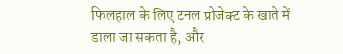फिलहाल के लिए टनल प्रोजेक्ट के खाते में डाला जा सकता है, और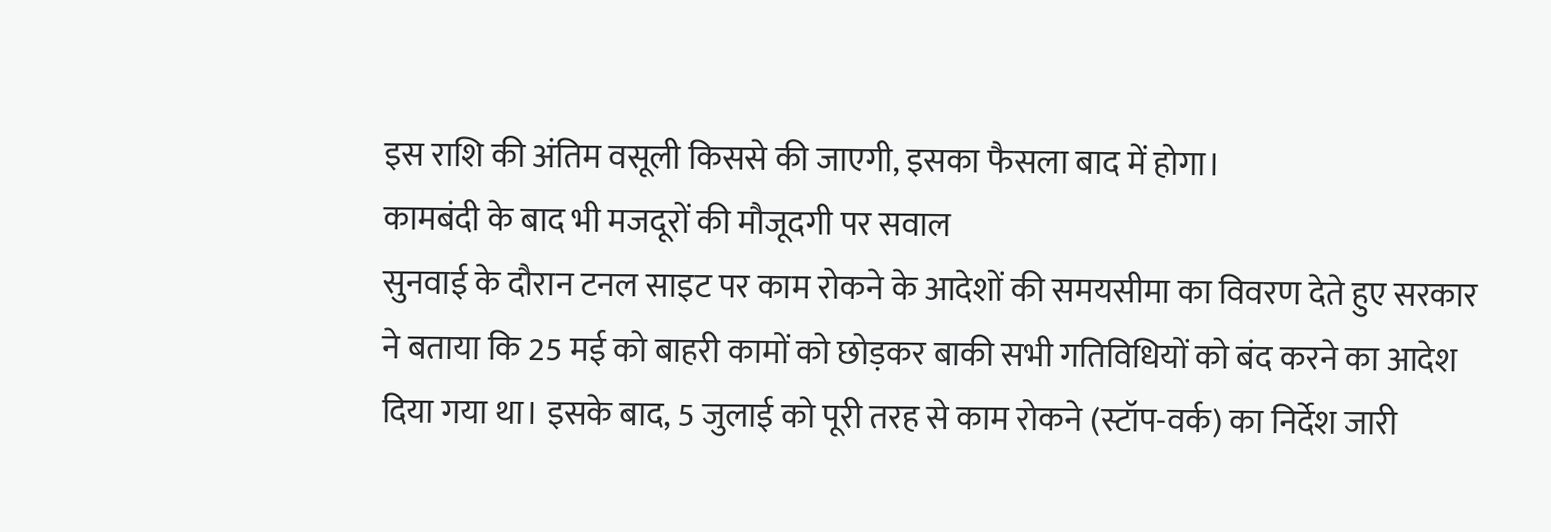इस राशि की अंतिम वसूली किससे की जाएगी, इसका फैसला बाद में होगा।
कामबंदी के बाद भी मजदूरों की मौजूदगी पर सवाल
सुनवाई के दौरान टनल साइट पर काम रोकने के आदेशों की समयसीमा का विवरण देते हुए सरकार ने बताया कि 25 मई को बाहरी कामों को छोड़कर बाकी सभी गतिविधियों को बंद करने का आदेश दिया गया था। इसके बाद, 5 जुलाई को पूरी तरह से काम रोकने (स्टॉप-वर्क) का निर्देश जारी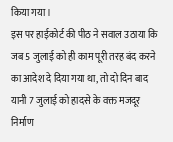किया गया।
इस पर हाईकोर्ट की पीठ ने सवाल उठाया कि जब 5 जुलाई को ही काम पूरी तरह बंद करने का आदेश दे दिया गया था, तो दो दिन बाद यानी 7 जुलाई को हादसे के वक्त मजदूर निर्माण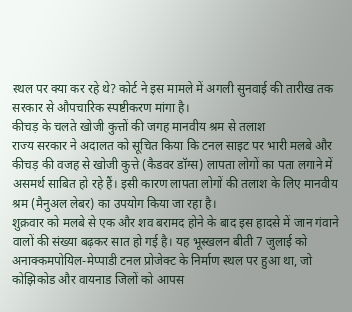स्थल पर क्या कर रहे थे? कोर्ट ने इस मामले में अगली सुनवाई की तारीख तक सरकार से औपचारिक स्पष्टीकरण मांगा है।
कीचड़ के चलते खोजी कुत्तों की जगह मानवीय श्रम से तलाश
राज्य सरकार ने अदालत को सूचित किया कि टनल साइट पर भारी मलबे और कीचड़ की वजह से खोजी कुत्ते (कैडवर डॉग्स) लापता लोगों का पता लगाने में असमर्थ साबित हो रहे हैं। इसी कारण लापता लोगों की तलाश के लिए मानवीय श्रम (मैनुअल लेबर) का उपयोग किया जा रहा है।
शुक्रवार को मलबे से एक और शव बरामद होने के बाद इस हादसे में जान गंवाने वालों की संख्या बढ़कर सात हो गई है। यह भूस्खलन बीती 7 जुलाई को अनाक्कमपोयिल-मेप्पाडी टनल प्रोजेक्ट के निर्माण स्थल पर हुआ था, जो कोझिकोड और वायनाड जिलों को आपस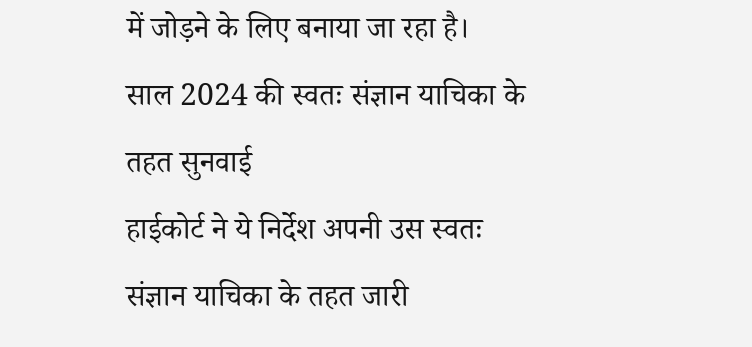में जोड़ने के लिए बनाया जा रहा है।
साल 2024 की स्वतः संज्ञान याचिका के तहत सुनवाई
हाईकोर्ट ने ये निर्देश अपनी उस स्वतः संज्ञान याचिका के तहत जारी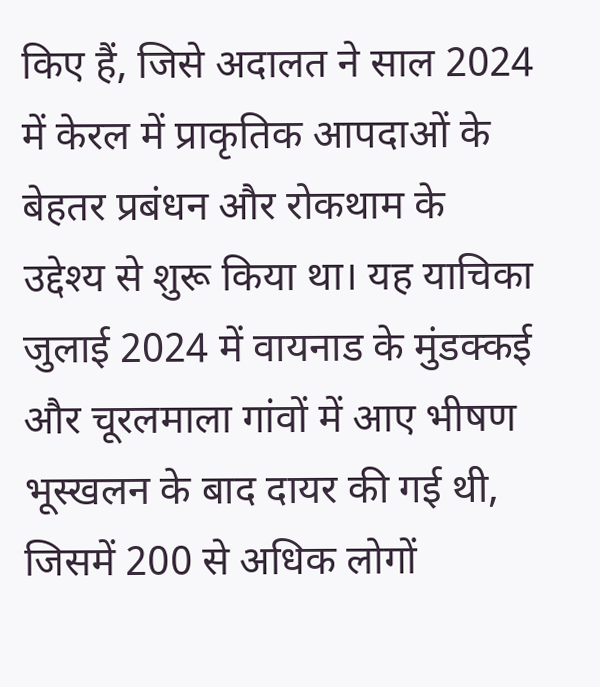किए हैं, जिसे अदालत ने साल 2024 में केरल में प्राकृतिक आपदाओं के बेहतर प्रबंधन और रोकथाम के उद्देश्य से शुरू किया था। यह याचिका जुलाई 2024 में वायनाड के मुंडक्कई और चूरलमाला गांवों में आए भीषण भूस्खलन के बाद दायर की गई थी, जिसमें 200 से अधिक लोगों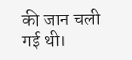की जान चली गई थी।